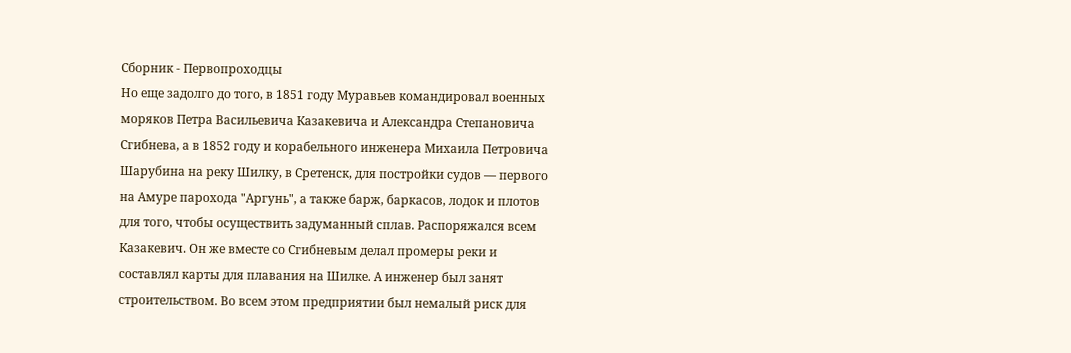Сборник - Первопроходцы
Но еще задолго до того, в 1851 году Муравьев командировал военных моряков Петра Васильевича Казакевича и Александра Степановича Сгибнева, а в 1852 году и корабельного инженера Михаила Петровича Шарубина на реку Шилку, в Сретенск, для постройки судов — первого на Амуре парохода "Аргунь", а также барж, баркасов, лодок и плотов для того, чтобы осуществить задуманный сплав. Распоряжался всем Казакевич. Он же вместе со Сгибневым делал промеры реки и составлял карты для плавания на Шилке. А инженер был занят строительством. Во всем этом предприятии был немалый риск для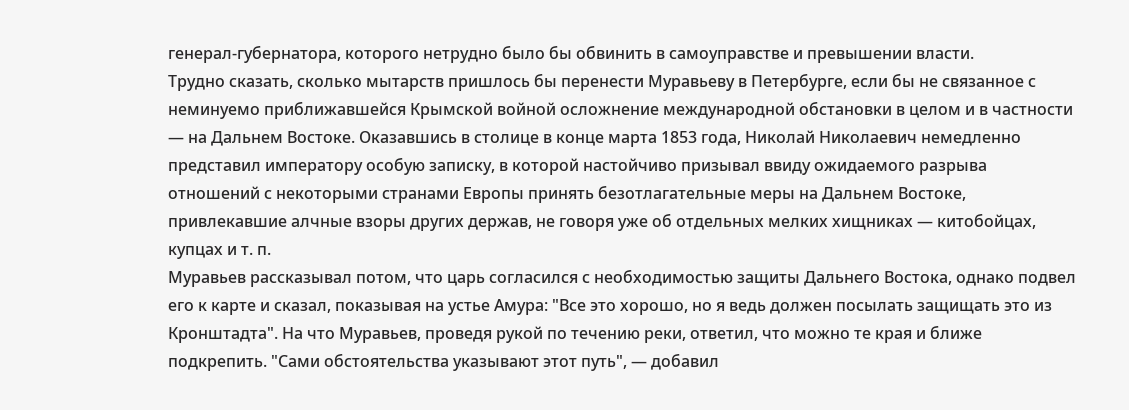генерал-губернатора, которого нетрудно было бы обвинить в самоуправстве и превышении власти.
Трудно сказать, сколько мытарств пришлось бы перенести Муравьеву в Петербурге, если бы не связанное с неминуемо приближавшейся Крымской войной осложнение международной обстановки в целом и в частности — на Дальнем Востоке. Оказавшись в столице в конце марта 1853 года, Николай Николаевич немедленно представил императору особую записку, в которой настойчиво призывал ввиду ожидаемого разрыва отношений с некоторыми странами Европы принять безотлагательные меры на Дальнем Востоке, привлекавшие алчные взоры других держав, не говоря уже об отдельных мелких хищниках — китобойцах, купцах и т. п.
Муравьев рассказывал потом, что царь согласился с необходимостью защиты Дальнего Востока, однако подвел его к карте и сказал, показывая на устье Амура: "Все это хорошо, но я ведь должен посылать защищать это из Кронштадта". На что Муравьев, проведя рукой по течению реки, ответил, что можно те края и ближе подкрепить. "Сами обстоятельства указывают этот путь", — добавил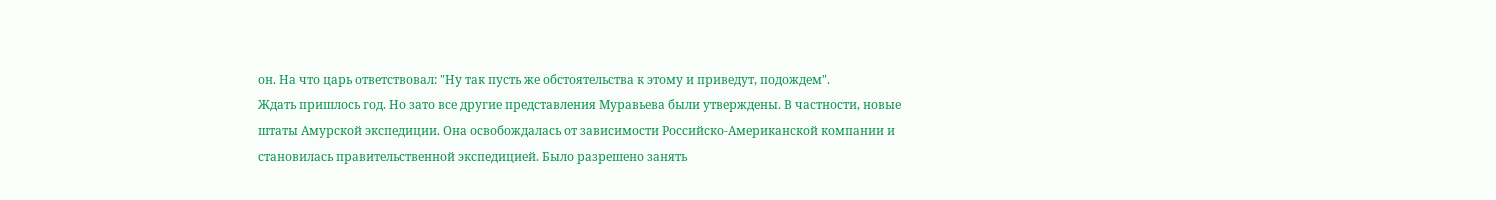он. На что царь ответствовал: "Ну так пусть же обстоятельства к этому и приведут, подождем".
Ждать пришлось год. Но зато все другие представления Муравьева были утверждены. В частности, новые штаты Амурской экспедиции. Она освобождалась от зависимости Российско-Американской компании и становилась правительственной экспедицией. Было разрешено занять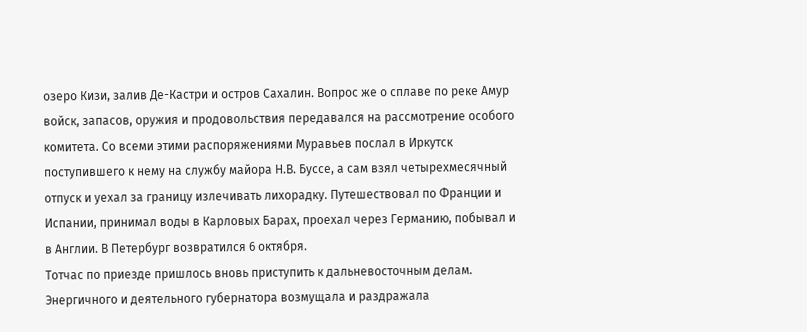озеро Кизи, залив Де-Кастри и остров Сахалин. Вопрос же о сплаве по реке Амур войск, запасов, оружия и продовольствия передавался на рассмотрение особого комитета. Со всеми этими распоряжениями Муравьев послал в Иркутск поступившего к нему на службу майора Н.В. Буссе, а сам взял четырехмесячный отпуск и уехал за границу излечивать лихорадку. Путешествовал по Франции и Испании, принимал воды в Карловых Барах, проехал через Германию, побывал и в Англии. В Петербург возвратился 6 октября.
Тотчас по приезде пришлось вновь приступить к дальневосточным делам. Энергичного и деятельного губернатора возмущала и раздражала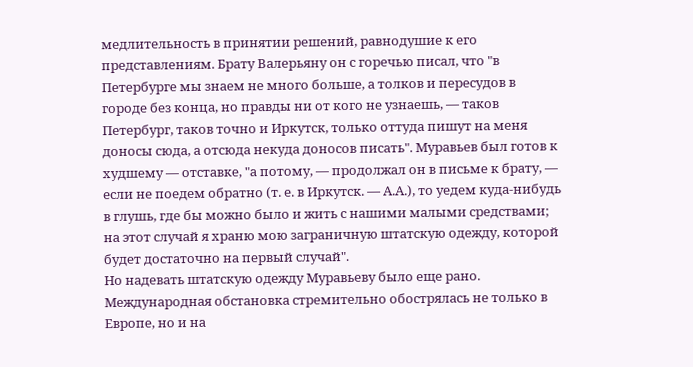медлительность в принятии решений, равнодушие к его представлениям. Брату Валерьяну он с горечью писал, что "в Петербурге мы знаем не много больше, а толков и пересудов в городе без конца, но правды ни от кого не узнаешь, — таков Петербург, таков точно и Иркутск, только оттуда пишут на меня доносы сюда, а отсюда некуда доносов писать". Муравьев был готов к худшему — отставке, "а потому, — продолжал он в письме к брату, — если не поедем обратно (т. е. в Иркутск. — А.А.), то уедем куда-нибудь в глушь, где бы можно было и жить с нашими малыми средствами; на этот случай я храню мою заграничную штатскую одежду, которой будет достаточно на первый случай".
Но надевать штатскую одежду Муравьеву было еще рано. Международная обстановка стремительно обострялась не только в Европе, но и на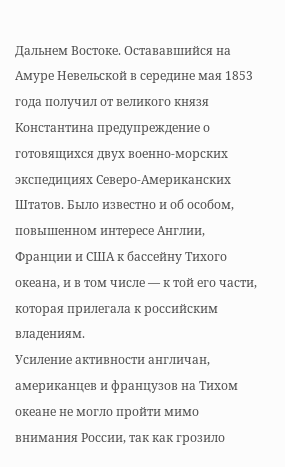Дальнем Востоке. Остававшийся на Амуре Невельской в середине мая 1853 года получил от великого князя Константина предупреждение о готовящихся двух военно-морских экспедициях Северо-Американских Штатов. Было известно и об особом, повышенном интересе Англии, Франции и США к бассейну Тихого океана, и в том числе — к той его части, которая прилегала к российским владениям.
Усиление активности англичан, американцев и французов на Тихом океане не могло пройти мимо внимания России, так как грозило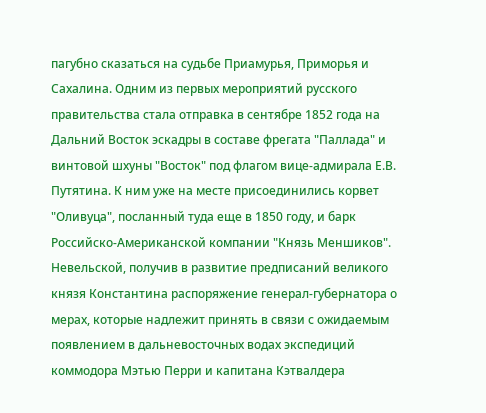пагубно сказаться на судьбе Приамурья, Приморья и Сахалина. Одним из первых мероприятий русского правительства стала отправка в сентябре 1852 года на Дальний Восток эскадры в составе фрегата "Паллада" и винтовой шхуны "Восток" под флагом вице-адмирала Е.В. Путятина. К ним уже на месте присоединились корвет "Оливуца", посланный туда еще в 1850 году, и барк Российско-Американской компании "Князь Меншиков".
Невельской, получив в развитие предписаний великого князя Константина распоряжение генерал-губернатора о мерах, которые надлежит принять в связи с ожидаемым появлением в дальневосточных водах экспедиций коммодора Мэтью Перри и капитана Кэтвалдера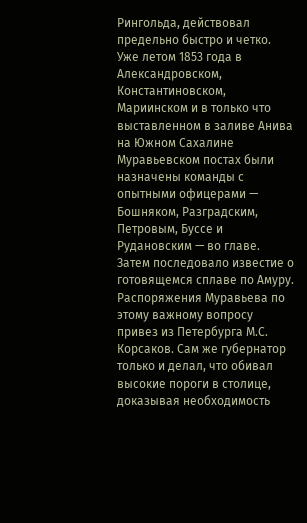Рингольда, действовал предельно быстро и четко. Уже летом 1853 года в Александровском, Константиновском, Мариинском и в только что выставленном в заливе Анива на Южном Сахалине Муравьевском постах были назначены команды с опытными офицерами — Бошняком, Разградским, Петровым, Буссе и Рудановским — во главе.
Затем последовало известие о готовящемся сплаве по Амуру. Распоряжения Муравьева по этому важному вопросу привез из Петербурга М.С. Корсаков. Сам же губернатор только и делал, что обивал высокие пороги в столице, доказывая необходимость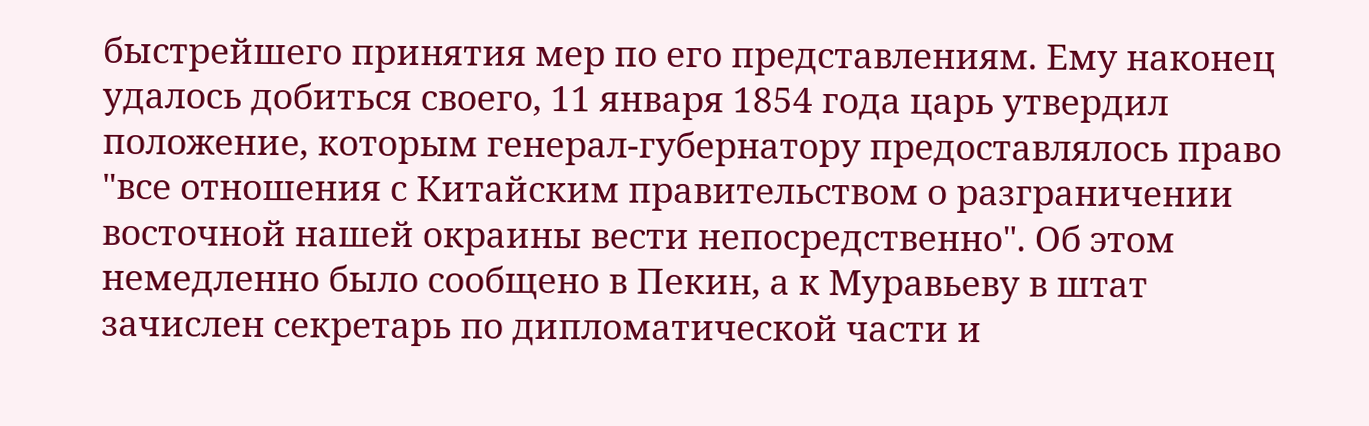быстрейшего принятия мер по его представлениям. Ему наконец удалось добиться своего, 11 января 1854 года царь утвердил положение, которым генерал-губернатору предоставлялось право "все отношения с Китайским правительством о разграничении восточной нашей окраины вести непосредственно". Об этом немедленно было сообщено в Пекин, а к Муравьеву в штат зачислен секретарь по дипломатической части и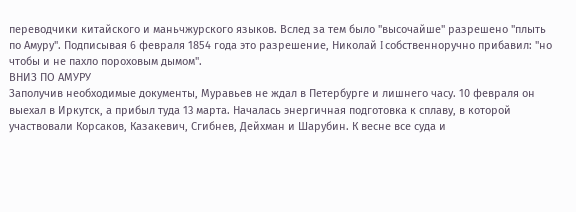переводчики китайского и маньчжурского языков. Вслед за тем было "высочайше" разрешено "плыть по Амуру". Подписывая 6 февраля 1854 года это разрешение, Николай I собственноручно прибавил: "но чтобы и не пахло пороховым дымом".
ВНИЗ ПО АМУРУ
Заполучив необходимые документы, Муравьев не ждал в Петербурге и лишнего часу. 10 февраля он выехал в Иркутск, а прибыл туда 13 марта. Началась энергичная подготовка к сплаву, в которой участвовали Корсаков, Казакевич, Сгибнев, Дейхман и Шарубин. К весне все суда и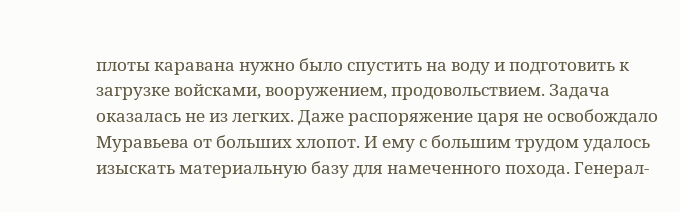плоты каравана нужно было спустить на воду и подготовить к загрузке войсками, вооружением, продовольствием. Задача оказалась не из легких. Даже распоряжение царя не освобождало Муравьева от больших хлопот. И ему с большим трудом удалось изыскать материальную базу для намеченного похода. Генерал-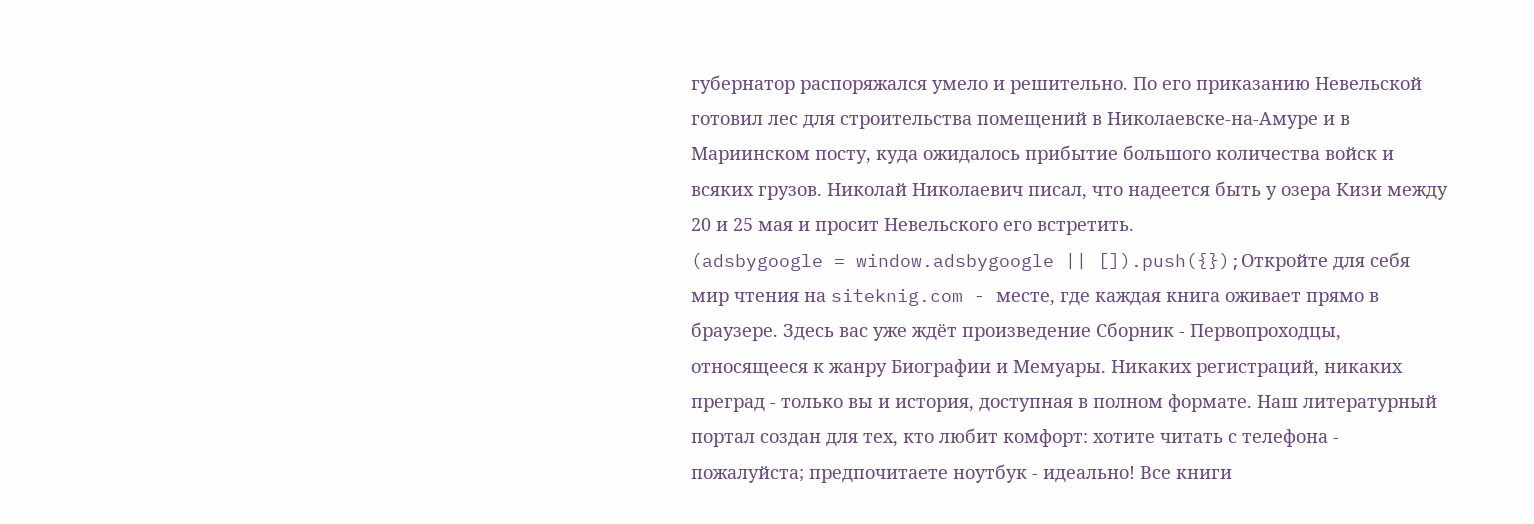губернатор распоряжался умело и решительно. По его приказанию Невельской готовил лес для строительства помещений в Николаевске-на-Амуре и в Мариинском посту, куда ожидалось прибытие большого количества войск и всяких грузов. Николай Николаевич писал, что надеется быть у озера Кизи между 20 и 25 мая и просит Невельского его встретить.
(adsbygoogle = window.adsbygoogle || []).push({});Откройте для себя мир чтения на siteknig.com - месте, где каждая книга оживает прямо в браузере. Здесь вас уже ждёт произведение Сборник - Первопроходцы, относящееся к жанру Биографии и Мемуары. Никаких регистраций, никаких преград - только вы и история, доступная в полном формате. Наш литературный портал создан для тех, кто любит комфорт: хотите читать с телефона - пожалуйста; предпочитаете ноутбук - идеально! Все книги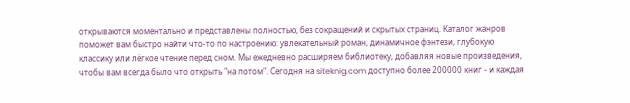открываются моментально и представлены полностью, без сокращений и скрытых страниц. Каталог жанров поможет вам быстро найти что-то по настроению: увлекательный роман, динамичное фэнтези, глубокую классику или лёгкое чтение перед сном. Мы ежедневно расширяем библиотеку, добавляя новые произведения, чтобы вам всегда было что открыть "на потом". Сегодня на siteknig.com доступно более 200000 книг - и каждая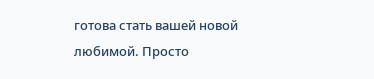готова стать вашей новой любимой. Просто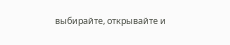выбирайте, открывайте и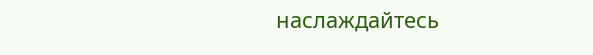наслаждайтесь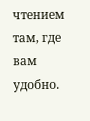чтением там, где вам удобно.